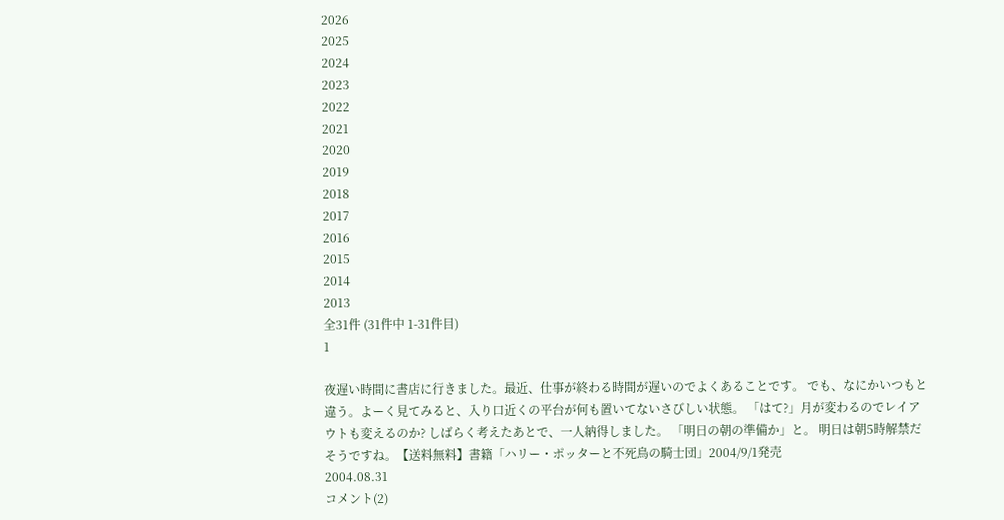2026
2025
2024
2023
2022
2021
2020
2019
2018
2017
2016
2015
2014
2013
全31件 (31件中 1-31件目)
1

夜遅い時間に書店に行きました。最近、仕事が終わる時間が遅いのでよくあることです。 でも、なにかいつもと違う。よーく見てみると、入り口近くの平台が何も置いてないさびしい状態。 「はて?」月が変わるのでレイアウトも変えるのか? しばらく考えたあとで、一人納得しました。 「明日の朝の準備か」と。 明日は朝5時解禁だそうですね。【送料無料】書籍「ハリー・ポッターと不死鳥の騎士団」2004/9/1発売
2004.08.31
コメント(2)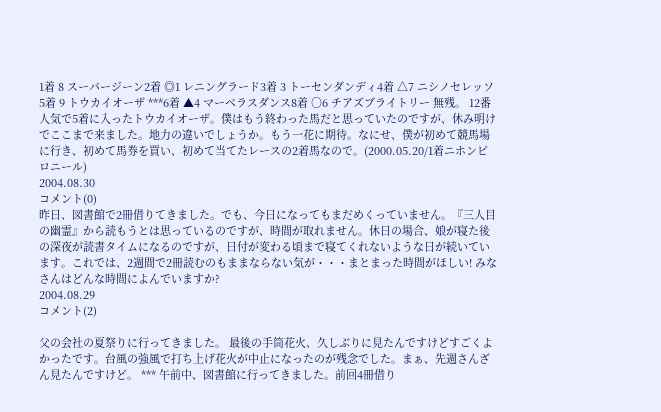1着 8 スーパージーン2着 ◎1 レニングラード3着 3 トーセンダンディ4着 △7 ニシノセレッソ5着 9 トウカイオーザ ***6着 ▲4 マーベラスダンス8着 ○6 チアズブライトリー 無残。 12番人気で5着に入ったトウカイオーザ。僕はもう終わった馬だと思っていたのですが、休み明けでここまで来ました。地力の違いでしょうか。もう一花に期待。なにせ、僕が初めて競馬場に行き、初めて馬券を買い、初めて当てたレースの2着馬なので。(2000.05.20/1着ニホンピロニール)
2004.08.30
コメント(0)
昨日、図書館で2冊借りてきました。でも、今日になってもまだめくっていません。『三人目の幽霊』から読もうとは思っているのですが、時間が取れません。休日の場合、娘が寝た後の深夜が読書タイムになるのですが、日付が変わる頃まで寝てくれないような日が続いています。これでは、2週間で2冊読むのもままならない気が・・・まとまった時間がほしい! みなさんはどんな時間によんでいますか?
2004.08.29
コメント(2)

父の会社の夏祭りに行ってきました。 最後の手筒花火、久しぶりに見たんですけどすごくよかったです。台風の強風で打ち上げ花火が中止になったのが残念でした。まぁ、先週さんざん見たんですけど。 *** 午前中、図書館に行ってきました。前回4冊借り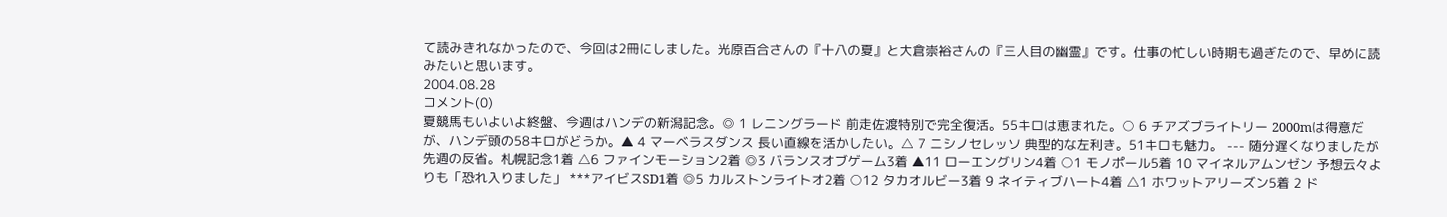て読みきれなかったので、今回は2冊にしました。光原百合さんの『十八の夏』と大倉崇裕さんの『三人目の幽霊』です。仕事の忙しい時期も過ぎたので、早めに読みたいと思います。
2004.08.28
コメント(0)
夏競馬もいよいよ終盤、今週はハンデの新潟記念。◎ 1 レニングラード 前走佐渡特別で完全復活。55キロは恵まれた。○ 6 チアズブライトリー 2000mは得意だが、ハンデ頭の58キロがどうか。▲ 4 マーベラスダンス 長い直線を活かしたい。△ 7 ニシノセレッソ 典型的な左利き。51キロも魅力。 --- 随分遅くなりましたが先週の反省。札幌記念1着 △6 ファインモーション2着 ◎3 バランスオブゲーム3着 ▲11 ローエングリン4着 ○1 モノポール5着 10 マイネルアムンゼン 予想云々よりも「恐れ入りました」 ***アイビスSD1着 ◎5 カルストンライトオ2着 ○12 タカオルビー3着 9 ネイティブハート4着 △1 ホワットアリーズン5着 2 ド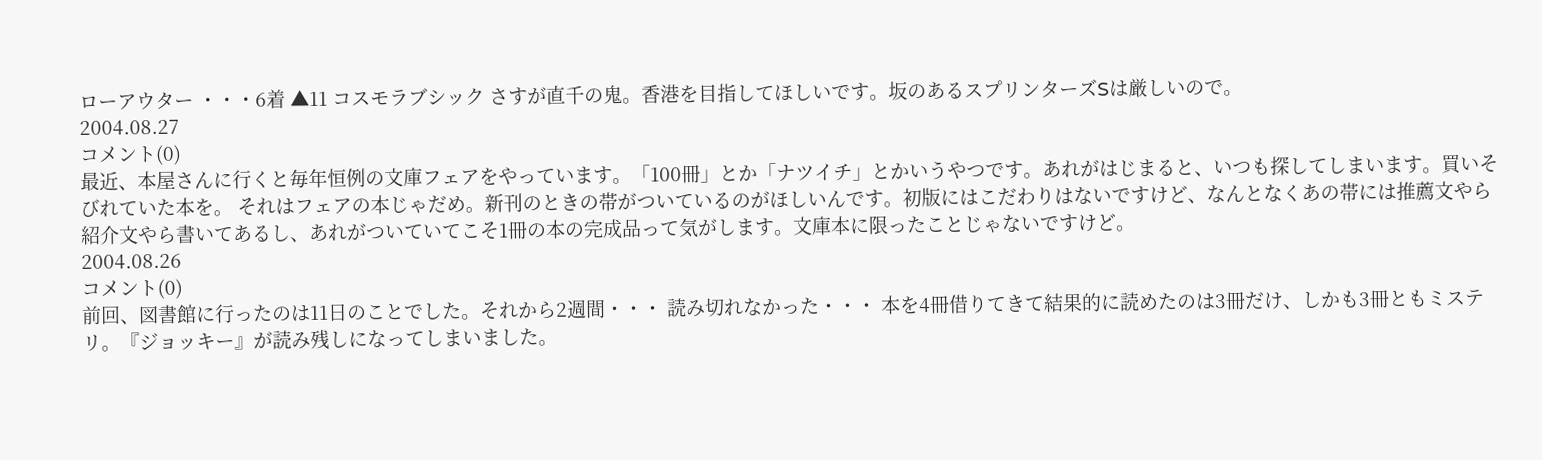ローアウター ・・・6着 ▲11 コスモラブシック さすが直千の鬼。香港を目指してほしいです。坂のあるスプリンターズSは厳しいので。
2004.08.27
コメント(0)
最近、本屋さんに行くと毎年恒例の文庫フェアをやっています。「100冊」とか「ナツイチ」とかいうやつです。あれがはじまると、いつも探してしまいます。買いそびれていた本を。 それはフェアの本じゃだめ。新刊のときの帯がついているのがほしいんです。初版にはこだわりはないですけど、なんとなくあの帯には推薦文やら紹介文やら書いてあるし、あれがついていてこそ1冊の本の完成品って気がします。文庫本に限ったことじゃないですけど。
2004.08.26
コメント(0)
前回、図書館に行ったのは11日のことでした。それから2週間・・・ 読み切れなかった・・・ 本を4冊借りてきて結果的に読めたのは3冊だけ、しかも3冊ともミステリ。『ジョッキー』が読み残しになってしまいました。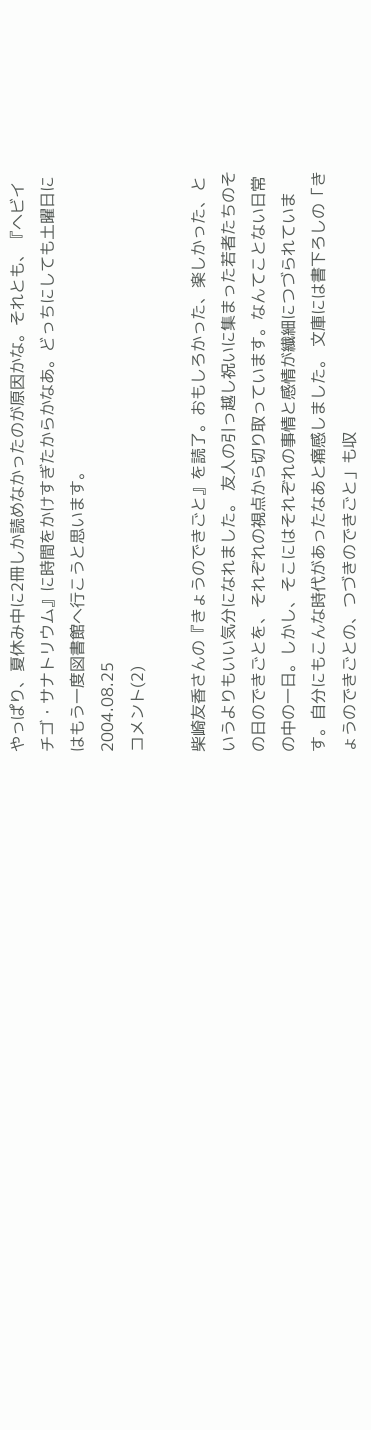やっぱり、夏休み中に2冊しか読めなかったのが原因かな。それとも、『ヘビイチゴ・サナトリウム』に時間をかけすぎたからかなあ。どっちにしても土曜日にはもう一度図書館へ行こうと思います。
2004.08.25
コメント(2)

柴崎友香さんの『きょうのできごと』を読了。おもしろかった、楽しかった、というよりもいい気分になれました。 友人の引っ越し祝いに集まった若者たちのその日のできごとを、それぞれの視点から切り取っています。なんてことない日常の中の一日。しかし、そこにはそれぞれの事情と感情が繊細につづられています。自分にもこんな時代があったなあと痛感しました。 文庫には書下ろしの「きょうのできごとの、つづきのできごと」も収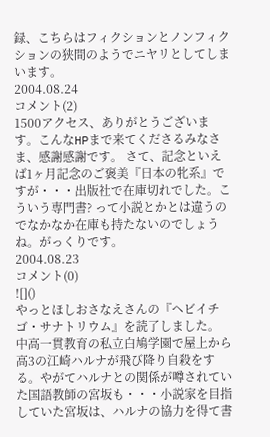録、こちらはフィクションとノンフィクションの狭間のようでニヤリとしてしまいます。
2004.08.24
コメント(2)
1500アクセス、ありがとうございます。こんなHPまで来てくださるみなさま、感謝感謝です。 さて、記念といえば1ヶ月記念のご褒美『日本の牝系』ですが・・・出版社で在庫切れでした。こういう専門書? って小説とかとは違うのでなかなか在庫も持たないのでしょうね。がっくりです。
2004.08.23
コメント(0)
![]()
やっとほしおさなえさんの『ヘビイチゴ・サナトリウム』を読了しました。 中高一貫教育の私立白鳩学園で屋上から高3の江崎ハルナが飛び降り自殺をする。やがてハルナとの関係が噂されていた国語教師の宮坂も・・・小説家を目指していた宮坂は、ハルナの協力を得て書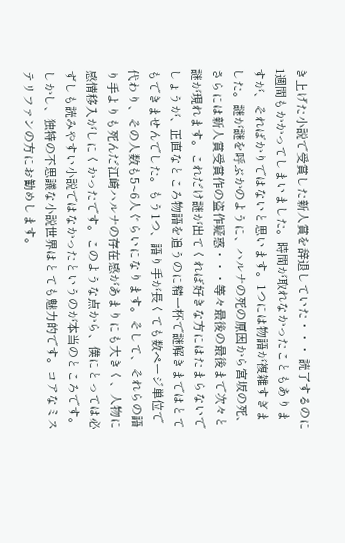き上げた小説で受賞した新人賞を辞退していた・・・ 読了するのに1週間もかかってしまいました。時間が取れなかったこともありますが、そればかりではないと思います。1つには物語が複雑すぎました。謎が謎を呼ぶかのように、ハルナの死の原因から宮坂の死、さらには新人賞受賞作の盗作疑惑・・・等々最後の最後まで次々と謎が現れます。これだけ謎が出てくれば好きな方にはたまらないでしょうが、正直なところ物語を追うのに精一杯で謎解きまではとてもできませんでした。もう1つ、語り手が長くても数ページ単位で代わり、その人数も5~6人ぐらいになります。そして、それらの語り手よりも死んだ江崎ハルナの存在感があまりにも大きく、人物に感情移入がしにくかったです。このような点から、僕にとっては必ずしも読みやすい小説ではなかったというのが本当のところです。 しかし、独特の不思議な小説世界はとても魅力的です。コアなミステリファンの方にお勧めします。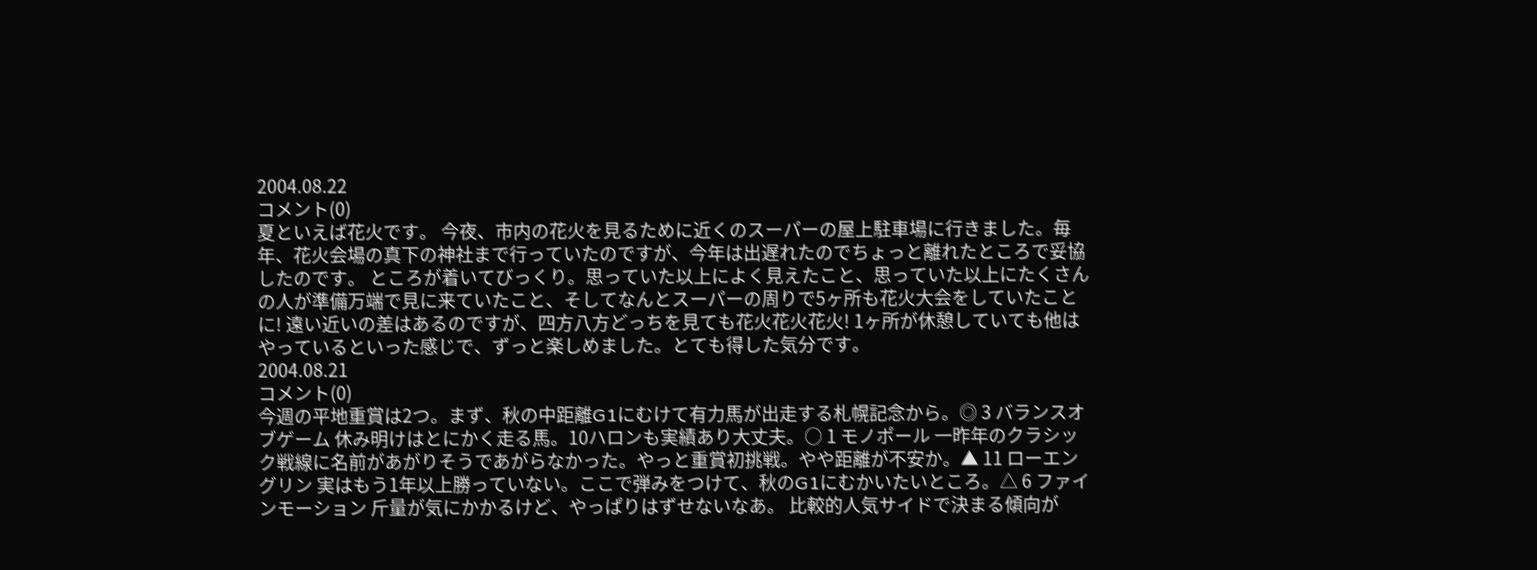2004.08.22
コメント(0)
夏といえば花火です。 今夜、市内の花火を見るために近くのスーパーの屋上駐車場に行きました。毎年、花火会場の真下の神社まで行っていたのですが、今年は出遅れたのでちょっと離れたところで妥協したのです。 ところが着いてびっくり。思っていた以上によく見えたこと、思っていた以上にたくさんの人が準備万端で見に来ていたこと、そしてなんとスーパーの周りで5ヶ所も花火大会をしていたことに! 遠い近いの差はあるのですが、四方八方どっちを見ても花火花火花火! 1ヶ所が休憩していても他はやっているといった感じで、ずっと楽しめました。とても得した気分です。
2004.08.21
コメント(0)
今週の平地重賞は2つ。まず、秋の中距離G1にむけて有力馬が出走する札幌記念から。◎ 3 バランスオブゲーム 休み明けはとにかく走る馬。10ハロンも実績あり大丈夫。○ 1 モノポール 一昨年のクラシック戦線に名前があがりそうであがらなかった。やっと重賞初挑戦。やや距離が不安か。▲ 11 ローエングリン 実はもう1年以上勝っていない。ここで弾みをつけて、秋のG1にむかいたいところ。△ 6 ファインモーション 斤量が気にかかるけど、やっぱりはずせないなあ。 比較的人気サイドで決まる傾向が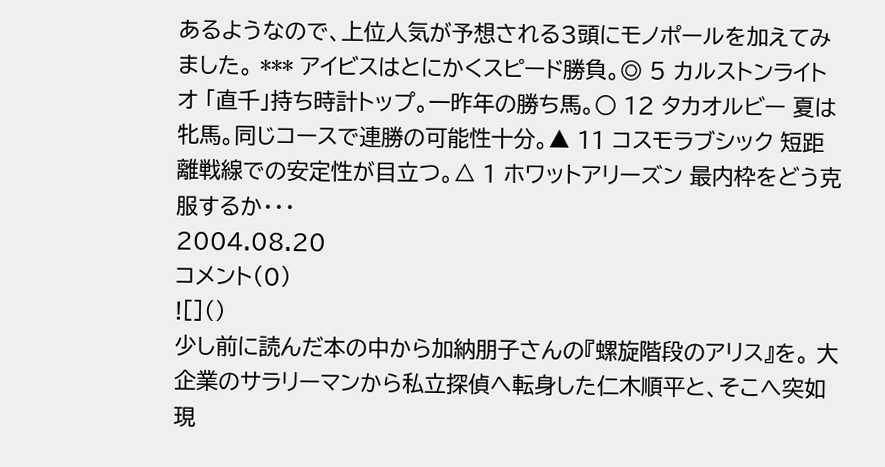あるようなので、上位人気が予想される3頭にモノポールを加えてみました。 *** アイビスはとにかくスピード勝負。◎ 5 カルストンライトオ 「直千」持ち時計トップ。一昨年の勝ち馬。○ 12 タカオルビー 夏は牝馬。同じコースで連勝の可能性十分。▲ 11 コスモラブシック 短距離戦線での安定性が目立つ。△ 1 ホワットアリーズン 最内枠をどう克服するか・・・
2004.08.20
コメント(0)
![]()
少し前に読んだ本の中から加納朋子さんの『螺旋階段のアリス』を。 大企業のサラリーマンから私立探偵へ転身した仁木順平と、そこへ突如現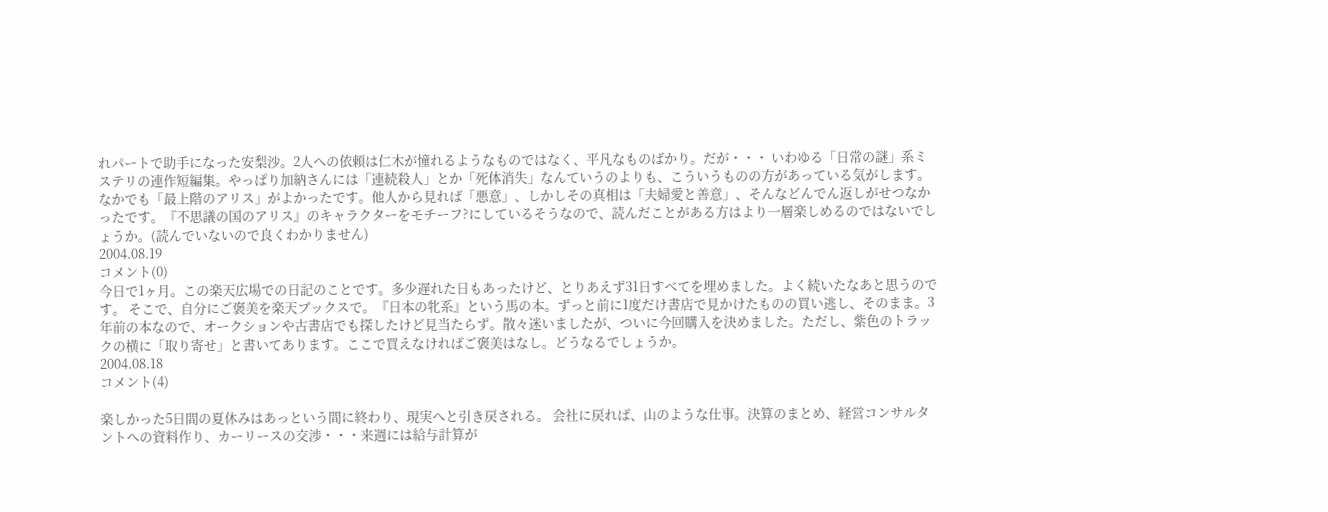れパートで助手になった安梨沙。2人への依頼は仁木が憧れるようなものではなく、平凡なものばかり。だが・・・ いわゆる「日常の謎」系ミステリの連作短編集。やっぱり加納さんには「連続殺人」とか「死体消失」なんていうのよりも、こういうものの方があっている気がします。なかでも「最上階のアリス」がよかったです。他人から見れば「悪意」、しかしその真相は「夫婦愛と善意」、そんなどんでん返しがせつなかったです。『不思議の国のアリス』のキャラクターをモチーフ?にしているそうなので、読んだことがある方はより一層楽しめるのではないでしょうか。(読んでいないので良くわかりません)
2004.08.19
コメント(0)
今日で1ヶ月。この楽天広場での日記のことです。多少遅れた日もあったけど、とりあえず31日すべてを埋めました。よく続いたなあと思うのです。 そこで、自分にご褒美を楽天ブックスで。『日本の牝系』という馬の本。ずっと前に1度だけ書店で見かけたものの買い逃し、そのまま。3年前の本なので、オークションや古書店でも探したけど見当たらず。散々迷いましたが、ついに今回購入を決めました。ただし、紫色のトラックの横に「取り寄せ」と書いてあります。ここで買えなければご褒美はなし。どうなるでしょうか。
2004.08.18
コメント(4)

楽しかった5日間の夏休みはあっという間に終わり、現実へと引き戻される。 会社に戻れば、山のような仕事。決算のまとめ、経営コンサルタントへの資料作り、カーリースの交渉・・・来週には給与計算が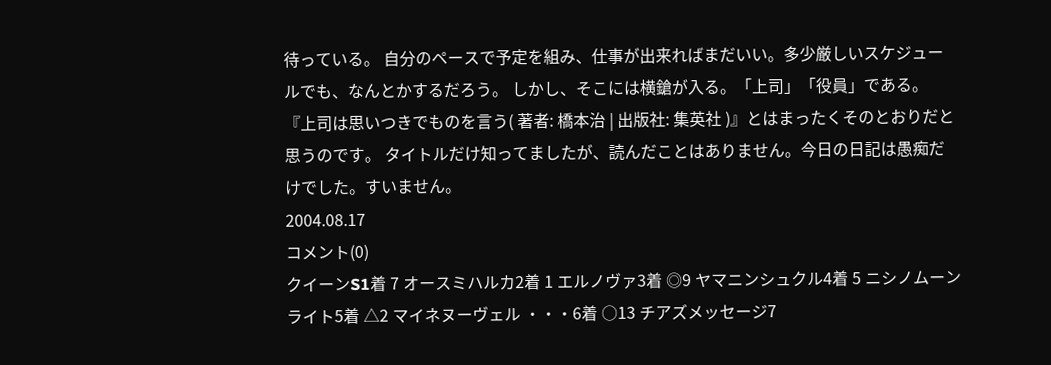待っている。 自分のペースで予定を組み、仕事が出来ればまだいい。多少厳しいスケジュールでも、なんとかするだろう。 しかし、そこには横鎗が入る。「上司」「役員」である。『上司は思いつきでものを言う( 著者: 橋本治 | 出版社: 集英社 )』とはまったくそのとおりだと思うのです。 タイトルだけ知ってましたが、読んだことはありません。今日の日記は愚痴だけでした。すいません。
2004.08.17
コメント(0)
クイーンS1着 7 オースミハルカ2着 1 エルノヴァ3着 ◎9 ヤマニンシュクル4着 5 ニシノムーンライト5着 △2 マイネヌーヴェル ・・・6着 ○13 チアズメッセージ7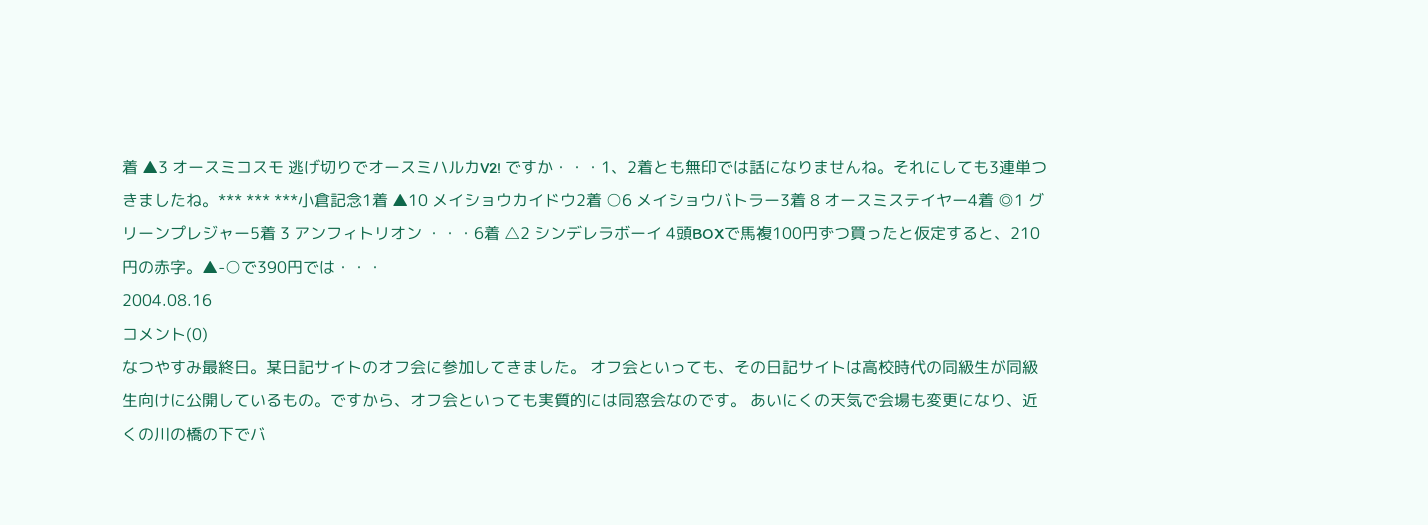着 ▲3 オースミコスモ 逃げ切りでオースミハルカV2! ですか・・・1、2着とも無印では話になりませんね。それにしても3連単つきましたね。*** *** ***小倉記念1着 ▲10 メイショウカイドウ2着 ○6 メイショウバトラー3着 8 オースミステイヤー4着 ◎1 グリーンプレジャー5着 3 アンフィトリオン ・・・6着 △2 シンデレラボーイ 4頭BOXで馬複100円ずつ買ったと仮定すると、210円の赤字。▲-○で390円では・・・
2004.08.16
コメント(0)
なつやすみ最終日。某日記サイトのオフ会に参加してきました。 オフ会といっても、その日記サイトは高校時代の同級生が同級生向けに公開しているもの。ですから、オフ会といっても実質的には同窓会なのです。 あいにくの天気で会場も変更になり、近くの川の橋の下でバ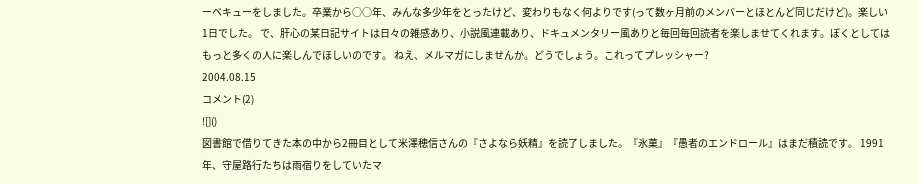ーベキューをしました。卒業から○○年、みんな多少年をとったけど、変わりもなく何よりです(って数ヶ月前のメンバーとほとんど同じだけど)。楽しい1日でした。 で、肝心の某日記サイトは日々の雑感あり、小説風連載あり、ドキュメンタリー風ありと毎回毎回読者を楽しませてくれます。ぼくとしてはもっと多くの人に楽しんでほしいのです。 ねえ、メルマガにしませんか。どうでしょう。これってプレッシャー?
2004.08.15
コメント(2)
![]()
図書館で借りてきた本の中から2冊目として米澤穂信さんの『さよなら妖精』を読了しました。『氷菓』『愚者のエンドロール』はまだ積読です。 1991年、守屋路行たちは雨宿りをしていたマ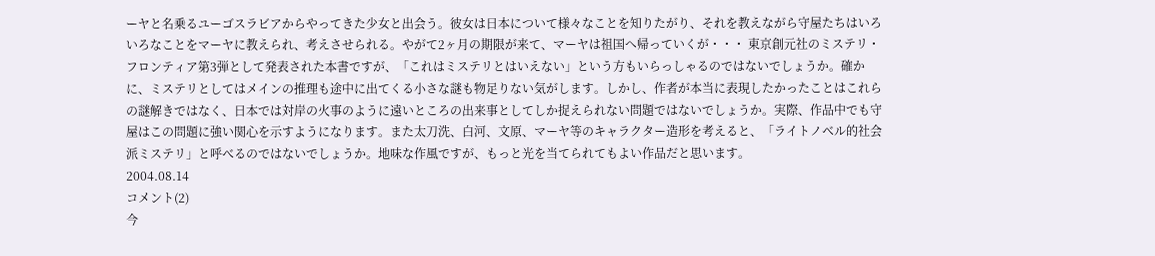ーヤと名乗るユーゴスラビアからやってきた少女と出会う。彼女は日本について様々なことを知りたがり、それを教えながら守屋たちはいろいろなことをマーヤに教えられ、考えさせられる。やがて2ヶ月の期限が来て、マーヤは祖国へ帰っていくが・・・ 東京創元社のミステリ・フロンティア第3弾として発表された本書ですが、「これはミステリとはいえない」という方もいらっしゃるのではないでしょうか。確かに、ミステリとしてはメインの推理も途中に出てくる小さな謎も物足りない気がします。しかし、作者が本当に表現したかったことはこれらの謎解きではなく、日本では対岸の火事のように遠いところの出来事としてしか捉えられない問題ではないでしょうか。実際、作品中でも守屋はこの問題に強い関心を示すようになります。また太刀洗、白河、文原、マーヤ等のキャラクター造形を考えると、「ライトノベル的社会派ミステリ」と呼べるのではないでしょうか。地味な作風ですが、もっと光を当てられてもよい作品だと思います。
2004.08.14
コメント(2)
今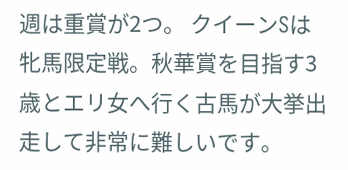週は重賞が2つ。 クイーンSは牝馬限定戦。秋華賞を目指す3歳とエリ女へ行く古馬が大挙出走して非常に難しいです。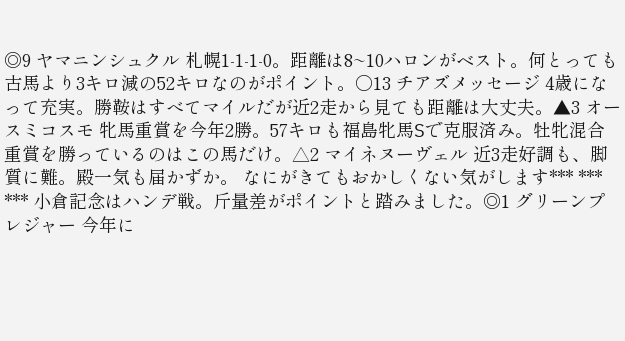◎9 ヤマニンシュクル 札幌1-1-1-0。距離は8~10ハロンがベスト。何とっても古馬より3キロ減の52キロなのがポイント。○13 チアズメッセージ 4歳になって充実。勝鞍はすべてマイルだが近2走から見ても距離は大丈夫。▲3 オースミコスモ 牝馬重賞を今年2勝。57キロも福島牝馬Sで克服済み。牡牝混合重賞を勝っているのはこの馬だけ。△2 マイネヌーヴェル 近3走好調も、脚質に難。殿一気も届かずか。 なにがきてもおかしくない気がします*** *** *** 小倉記念はハンデ戦。斤量差がポイントと踏みました。◎1 グリーンプレジャー 今年に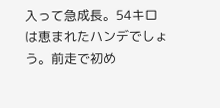入って急成長。54キロは恵まれたハンデでしょう。前走で初め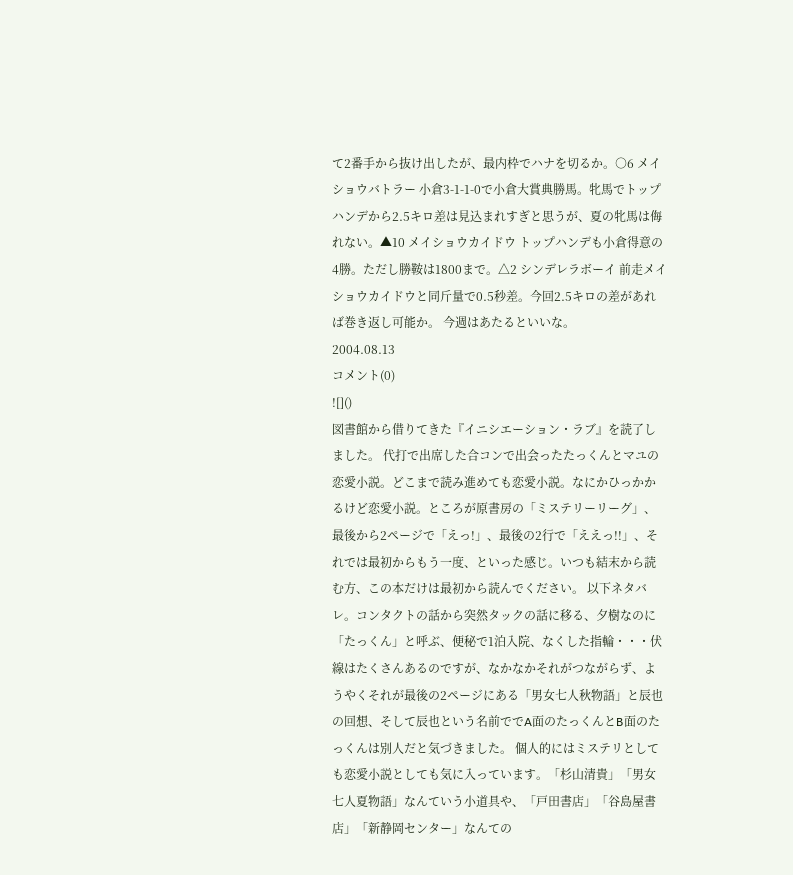て2番手から抜け出したが、最内枠でハナを切るか。○6 メイショウバトラー 小倉3-1-1-0で小倉大賞典勝馬。牝馬でトップハンデから2.5キロ差は見込まれすぎと思うが、夏の牝馬は侮れない。▲10 メイショウカイドウ トップハンデも小倉得意の4勝。ただし勝鞍は1800まで。△2 シンデレラボーイ 前走メイショウカイドウと同斤量で0.5秒差。今回2.5キロの差があれば巻き返し可能か。 今週はあたるといいな。
2004.08.13
コメント(0)
![]()
図書館から借りてきた『イニシエーション・ラブ』を読了しました。 代打で出席した合コンで出会ったたっくんとマユの恋愛小説。どこまで読み進めても恋愛小説。なにかひっかかるけど恋愛小説。ところが原書房の「ミステリーリーグ」、最後から2ページで「えっ!」、最後の2行で「ええっ!!」、それでは最初からもう一度、といった感じ。いつも結末から読む方、この本だけは最初から読んでください。 以下ネタバレ。コンタクトの話から突然タックの話に移る、夕樹なのに「たっくん」と呼ぶ、便秘で1泊入院、なくした指輪・・・伏線はたくさんあるのですが、なかなかそれがつながらず、ようやくそれが最後の2ページにある「男女七人秋物語」と辰也の回想、そして辰也という名前ででA面のたっくんとB面のたっくんは別人だと気づきました。 個人的にはミステリとしても恋愛小説としても気に入っています。「杉山清貴」「男女七人夏物語」なんていう小道具や、「戸田書店」「谷島屋書店」「新静岡センター」なんての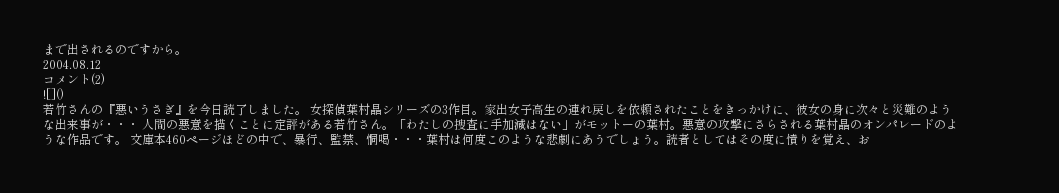まで出されるのですから。
2004.08.12
コメント(2)
![]()
若竹さんの『悪いうさぎ』を今日読了しました。 女探偵葉村晶シリーズの3作目。家出女子高生の連れ戻しを依頼されたことをきっかけに、彼女の身に次々と災難のような出来事が・・・ 人間の悪意を描くことに定評がある若竹さん。「わたしの捜査に手加減はない」がモットーの葉村。悪意の攻撃にさらされる葉村晶のオンパレードのような作品です。 文庫本460ページほどの中で、暴行、監禁、恫喝・・・葉村は何度このような悲劇にあうでしょう。読者としてはその度に憤りを覚え、お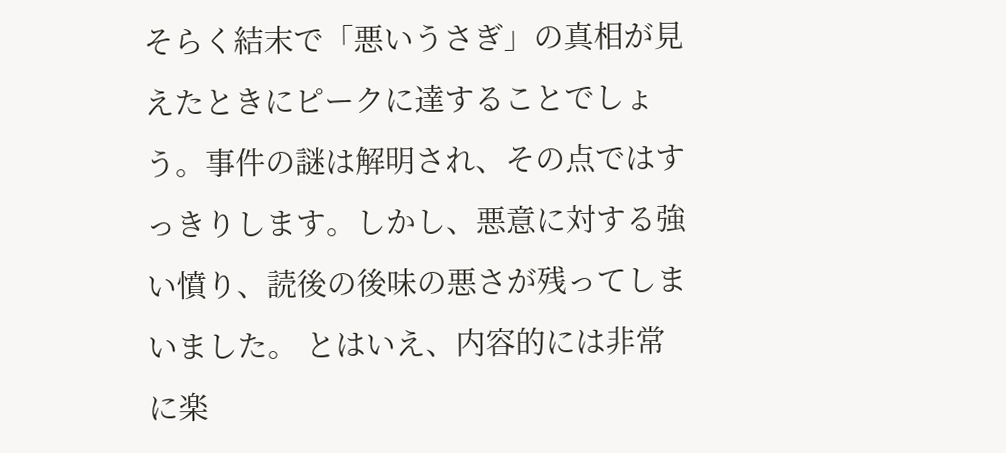そらく結末で「悪いうさぎ」の真相が見えたときにピークに達することでしょう。事件の謎は解明され、その点ではすっきりします。しかし、悪意に対する強い憤り、読後の後味の悪さが残ってしまいました。 とはいえ、内容的には非常に楽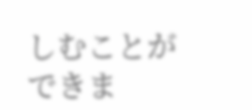しむことができま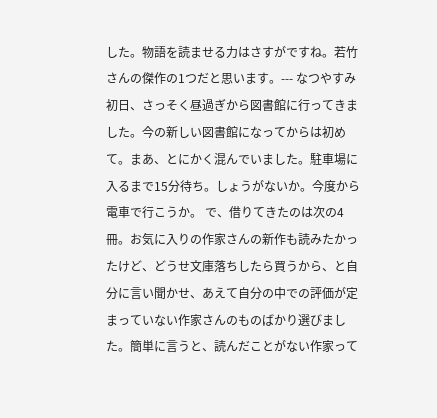した。物語を読ませる力はさすがですね。若竹さんの傑作の1つだと思います。--- なつやすみ初日、さっそく昼過ぎから図書館に行ってきました。今の新しい図書館になってからは初めて。まあ、とにかく混んでいました。駐車場に入るまで15分待ち。しょうがないか。今度から電車で行こうか。 で、借りてきたのは次の4冊。お気に入りの作家さんの新作も読みたかったけど、どうせ文庫落ちしたら買うから、と自分に言い聞かせ、あえて自分の中での評価が定まっていない作家さんのものばかり選びました。簡単に言うと、読んだことがない作家って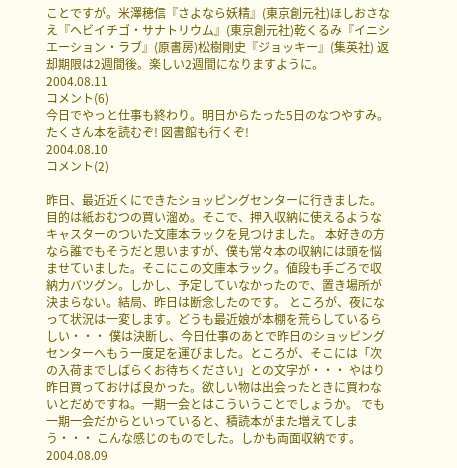ことですが。米澤穂信『さよなら妖精』(東京創元社)ほしおさなえ『ヘビイチゴ・サナトリウム』(東京創元社)乾くるみ『イニシエーション・ラブ』(原書房)松樹剛史『ジョッキー』(集英社) 返却期限は2週間後。楽しい2週間になりますように。
2004.08.11
コメント(6)
今日でやっと仕事も終わり。明日からたった5日のなつやすみ。 たくさん本を読むぞ! 図書館も行くぞ!
2004.08.10
コメント(2)

昨日、最近近くにできたショッピングセンターに行きました。目的は紙おむつの買い溜め。そこで、押入収納に使えるようなキャスターのついた文庫本ラックを見つけました。 本好きの方なら誰でもそうだと思いますが、僕も常々本の収納には頭を悩ませていました。そこにこの文庫本ラック。値段も手ごろで収納力バツグン。しかし、予定していなかったので、置き場所が決まらない。結局、昨日は断念したのです。 ところが、夜になって状況は一変します。どうも最近娘が本棚を荒らしているらしい・・・ 僕は決断し、今日仕事のあとで昨日のショッピングセンターへもう一度足を運びました。ところが、そこには「次の入荷までしばらくお待ちください」との文字が・・・ やはり昨日買っておけば良かった。欲しい物は出会ったときに買わないとだめですね。一期一会とはこういうことでしょうか。 でも一期一会だからといっていると、積読本がまた増えてしまう・・・ こんな感じのものでした。しかも両面収納です。
2004.08.09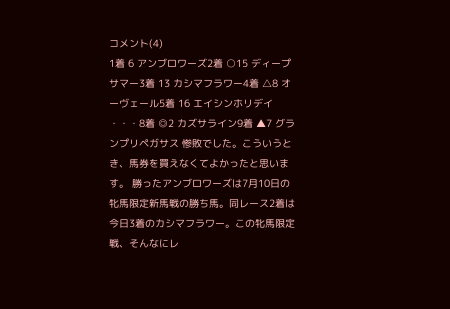コメント(4)
1着 6 アンブロワーズ2着 ○15 ディープサマー3着 13 カシマフラワー4着 △8 オーヴェール5着 16 エイシンホリデイ ・・・8着 ◎2 カズサライン9着 ▲7 グランプリペガサス 惨敗でした。こういうとき、馬券を買えなくてよかったと思います。 勝ったアンブロワーズは7月10日の牝馬限定新馬戦の勝ち馬。同レース2着は今日3着のカシマフラワー。この牝馬限定戦、そんなにレ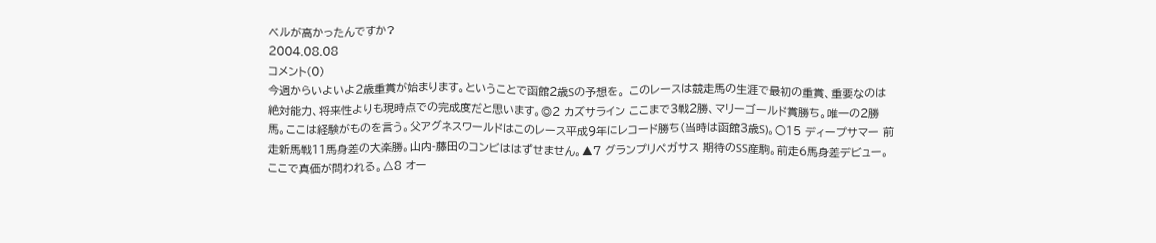ベルが高かったんですか?
2004.08.08
コメント(0)
今週からいよいよ2歳重賞が始まります。ということで函館2歳Sの予想を。 このレースは競走馬の生涯で最初の重賞、重要なのは絶対能力、将来性よりも現時点での完成度だと思います。◎2 カズサライン ここまで3戦2勝、マリーゴールド賞勝ち。唯一の2勝馬。ここは経験がものを言う。父アグネスワールドはこのレース平成9年にレコード勝ち(当時は函館3歳S)。○15 ディープサマー 前走新馬戦11馬身差の大楽勝。山内-藤田のコンビははずせません。▲7 グランプリペガサス 期待のSS産駒。前走6馬身差デビュー。ここで真価が問われる。△8 オー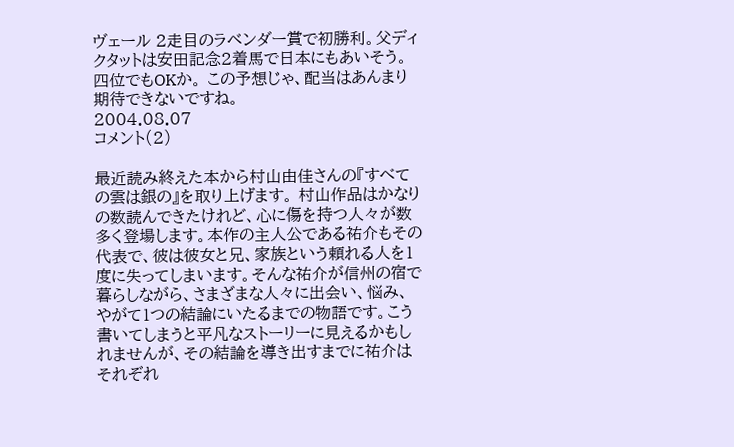ヴェール 2走目のラベンダー賞で初勝利。父ディクタットは安田記念2着馬で日本にもあいそう。四位でもOKか。 この予想じゃ、配当はあんまり期待できないですね。
2004.08.07
コメント(2)

最近読み終えた本から村山由佳さんの『すべての雲は銀の』を取り上げます。 村山作品はかなりの数読んできたけれど、心に傷を持つ人々が数多く登場します。本作の主人公である祐介もその代表で、彼は彼女と兄、家族という頼れる人を1度に失ってしまいます。そんな祐介が信州の宿で暮らしながら、さまざまな人々に出会い、悩み、やがて1つの結論にいたるまでの物語です。こう書いてしまうと平凡なストーリーに見えるかもしれませんが、その結論を導き出すまでに祐介はそれぞれ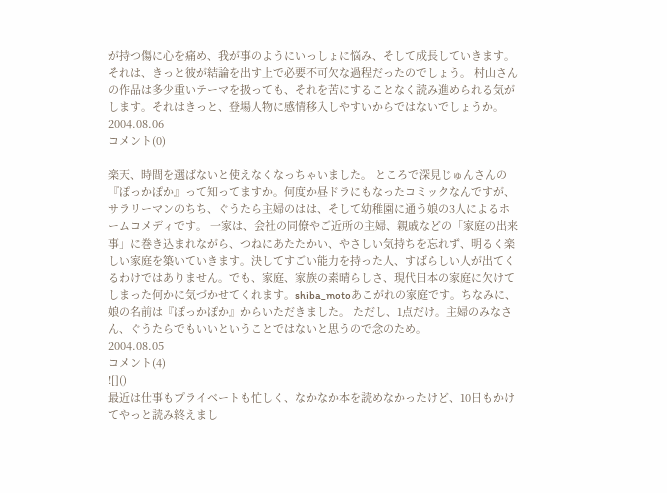が持つ傷に心を痛め、我が事のようにいっしょに悩み、そして成長していきます。それは、きっと彼が結論を出す上で必要不可欠な過程だったのでしょう。 村山さんの作品は多少重いテーマを扱っても、それを苦にすることなく読み進められる気がします。それはきっと、登場人物に感情移入しやすいからではないでしょうか。
2004.08.06
コメント(0)

楽天、時間を選ばないと使えなくなっちゃいました。 ところで深見じゅんさんの『ぽっかぽか』って知ってますか。何度か昼ドラにもなったコミックなんですが、サラリーマンのちち、ぐうたら主婦のはは、そして幼稚園に通う娘の3人によるホームコメディです。 一家は、会社の同僚やご近所の主婦、親戚などの「家庭の出来事」に巻き込まれながら、つねにあたたかい、やさしい気持ちを忘れず、明るく楽しい家庭を築いていきます。決してすごい能力を持った人、すばらしい人が出てくるわけではありません。でも、家庭、家族の素晴らしさ、現代日本の家庭に欠けてしまった何かに気づかせてくれます。shiba_motoあこがれの家庭です。ちなみに、娘の名前は『ぽっかぽか』からいただきました。 ただし、1点だけ。主婦のみなさん、ぐうたらでもいいということではないと思うので念のため。
2004.08.05
コメント(4)
![]()
最近は仕事もプライベートも忙しく、なかなか本を読めなかったけど、10日もかけてやっと読み終えまし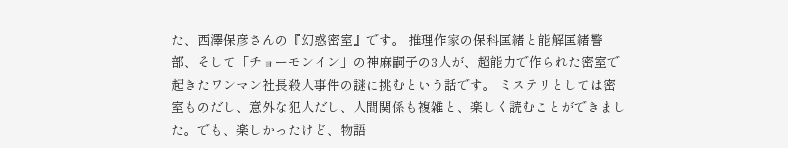た、西澤保彦さんの『幻惑密室』です。 推理作家の保科匡緒と能解匡緒警部、そして「チョーモンイン」の神麻嗣子の3人が、超能力で作られた密室で起きたワンマン社長殺人事件の謎に挑むという話です。 ミステリとしては密室ものだし、意外な犯人だし、人間関係も複雑と、楽しく読むことができました。でも、楽しかったけど、物語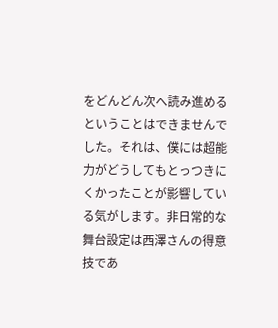をどんどん次へ読み進めるということはできませんでした。それは、僕には超能力がどうしてもとっつきにくかったことが影響している気がします。非日常的な舞台設定は西澤さんの得意技であ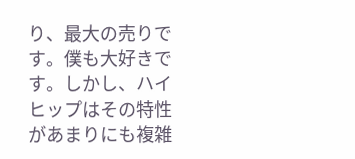り、最大の売りです。僕も大好きです。しかし、ハイヒップはその特性があまりにも複雑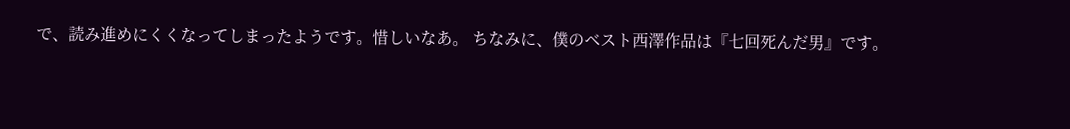で、読み進めにくくなってしまったようです。惜しいなあ。 ちなみに、僕のベスト西澤作品は『七回死んだ男』です。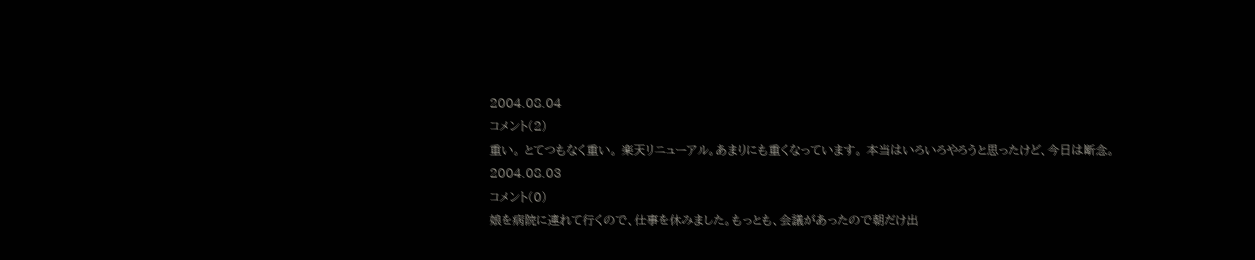2004.08.04
コメント(2)
重い。 とてつもなく重い。 楽天リニューアル。あまりにも重くなっています。 本当はいろいろやろうと思ったけど、今日は断念。
2004.08.03
コメント(0)
娘を病院に連れて行くので、仕事を休みました。もっとも、会議があったので朝だけ出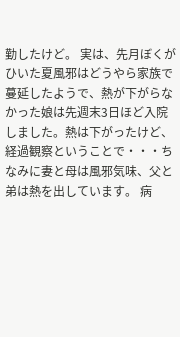勤したけど。 実は、先月ぼくがひいた夏風邪はどうやら家族で蔓延したようで、熱が下がらなかった娘は先週末3日ほど入院しました。熱は下がったけど、経過観察ということで・・・ちなみに妻と母は風邪気味、父と弟は熱を出しています。 病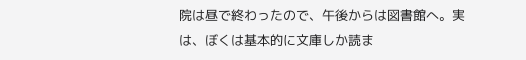院は昼で終わったので、午後からは図書館へ。実は、ぼくは基本的に文庫しか読ま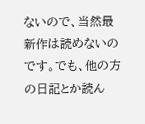ないので、当然最新作は読めないのです。でも、他の方の日記とか読ん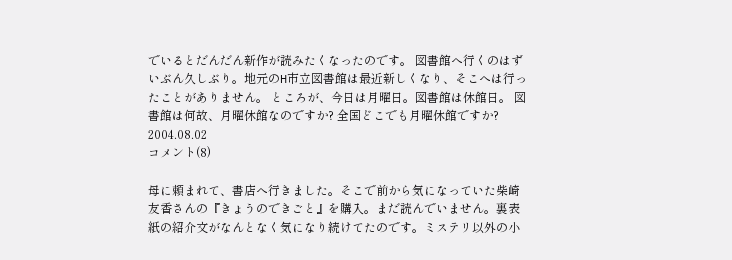でいるとだんだん新作が読みたくなったのです。 図書館へ行くのはずいぶん久しぶり。地元のH市立図書館は最近新しくなり、そこへは行ったことがありません。 ところが、今日は月曜日。図書館は休館日。 図書館は何故、月曜休館なのですか? 全国どこでも月曜休館ですか?
2004.08.02
コメント(8)

母に頼まれて、書店へ行きました。そこで前から気になっていた柴崎友香さんの『きょうのできごと』を購入。まだ読んでいません。裏表紙の紹介文がなんとなく気になり続けてたのです。ミステリ以外の小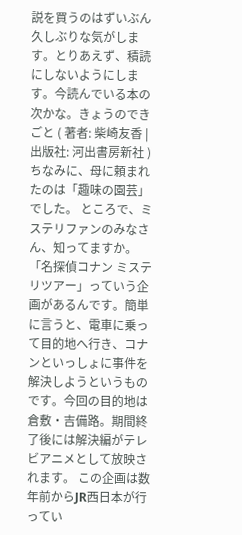説を買うのはずいぶん久しぶりな気がします。とりあえず、積読にしないようにします。今読んでいる本の次かな。きょうのできごと ( 著者: 柴崎友香 | 出版社: 河出書房新社 ) ちなみに、母に頼まれたのは「趣味の園芸」でした。 ところで、ミステリファンのみなさん、知ってますか。「名探偵コナン ミステリツアー」っていう企画があるんです。簡単に言うと、電車に乗って目的地へ行き、コナンといっしょに事件を解決しようというものです。今回の目的地は倉敷・吉備路。期間終了後には解決編がテレビアニメとして放映されます。 この企画は数年前からJR西日本が行ってい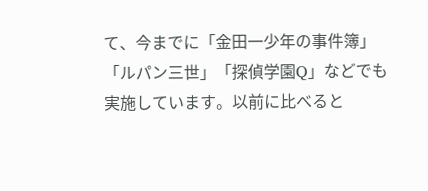て、今までに「金田一少年の事件簿」「ルパン三世」「探偵学園Q」などでも実施しています。以前に比べると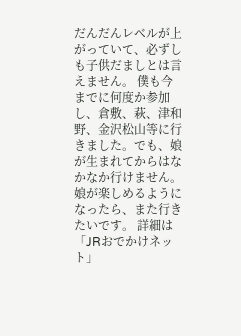だんだんレベルが上がっていて、必ずしも子供だましとは言えません。 僕も今までに何度か参加し、倉敷、萩、津和野、金沢松山等に行きました。でも、娘が生まれてからはなかなか行けません。娘が楽しめるようになったら、また行きたいです。 詳細は「JRおでかけネット」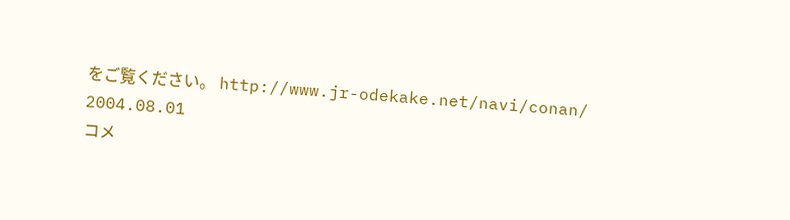をご覧ください。 http://www.jr-odekake.net/navi/conan/
2004.08.01
コメ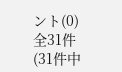ント(0)
全31件 (31件中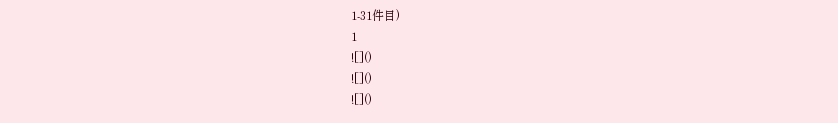1-31件目)
1
![]()
![]()
![]()